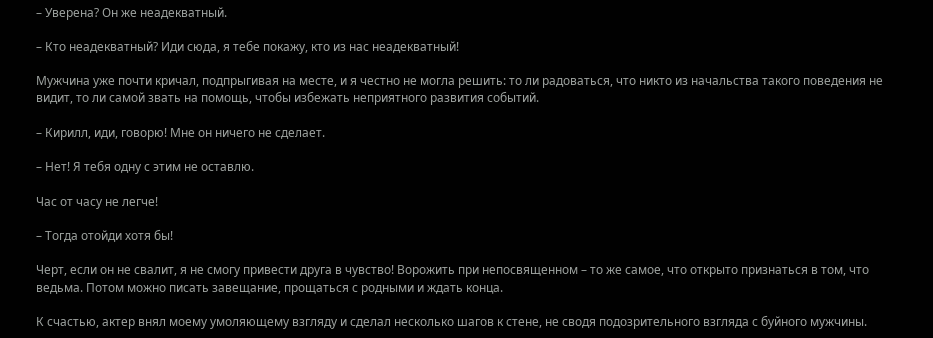– Уверена? Он же неадекватный.

– Кто неадекватный? Иди сюда, я тебе покажу, кто из нас неадекватный!

Мужчина уже почти кричал, подпрыгивая на месте, и я честно не могла решить: то ли радоваться, что никто из начальства такого поведения не видит, то ли самой звать на помощь, чтобы избежать неприятного развития событий.

– Кирилл, иди, говорю! Мне он ничего не сделает.

– Нет! Я тебя одну с этим не оставлю.

Час от часу не легче!

– Тогда отойди хотя бы!

Черт, если он не свалит, я не смогу привести друга в чувство! Ворожить при непосвященном – то же самое, что открыто признаться в том, что ведьма. Потом можно писать завещание, прощаться с родными и ждать конца.

К счастью, актер внял моему умоляющему взгляду и сделал несколько шагов к стене, не сводя подозрительного взгляда с буйного мужчины.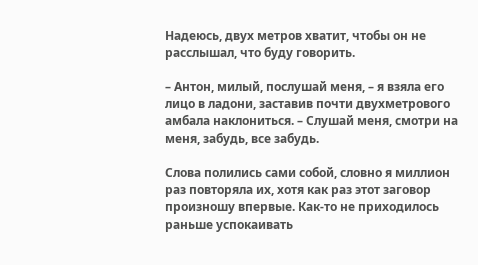Надеюсь, двух метров хватит, чтобы он не расслышал, что буду говорить.

– Антон, милый, послушай меня, – я взяла его лицо в ладони, заставив почти двухметрового амбала наклониться. – Слушай меня, смотри на меня, забудь, все забудь.

Слова полились сами собой, словно я миллион раз повторяла их, хотя как раз этот заговор произношу впервые. Как-то не приходилось раньше успокаивать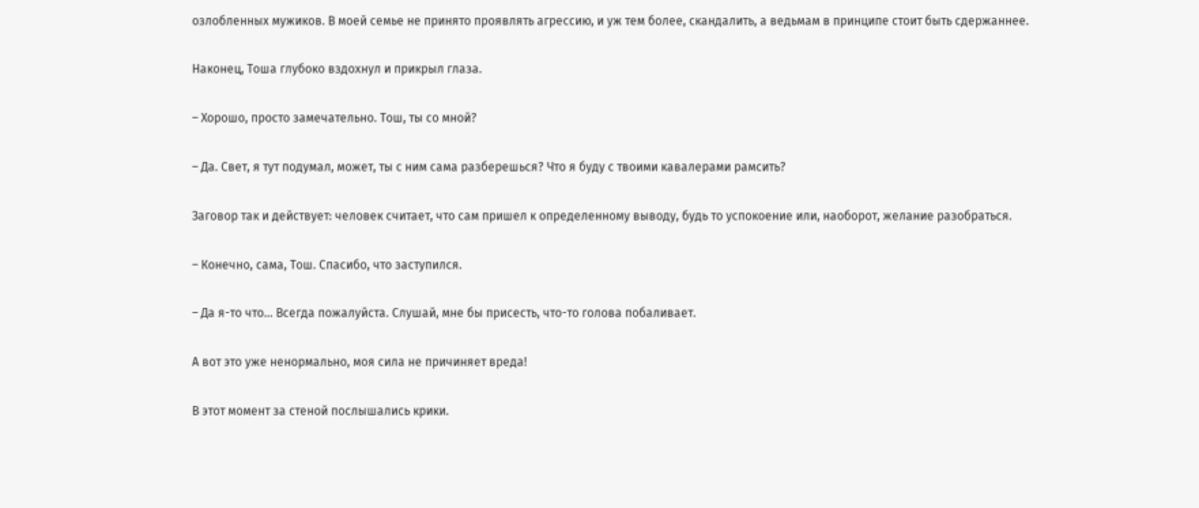озлобленных мужиков. В моей семье не принято проявлять агрессию, и уж тем более, скандалить, а ведьмам в принципе стоит быть сдержаннее.

Наконец, Тоша глубоко вздохнул и прикрыл глаза.

– Хорошо, просто замечательно. Тош, ты со мной?

– Да. Свет, я тут подумал, может, ты с ним сама разберешься? Что я буду с твоими кавалерами рамсить?

Заговор так и действует: человек считает, что сам пришел к определенному выводу, будь то успокоение или, наоборот, желание разобраться.

– Конечно, сама, Тош. Спасибо, что заступился.

– Да я-то что… Всегда пожалуйста. Слушай, мне бы присесть, что-то голова побаливает.

А вот это уже ненормально, моя сила не причиняет вреда!

В этот момент за стеной послышались крики.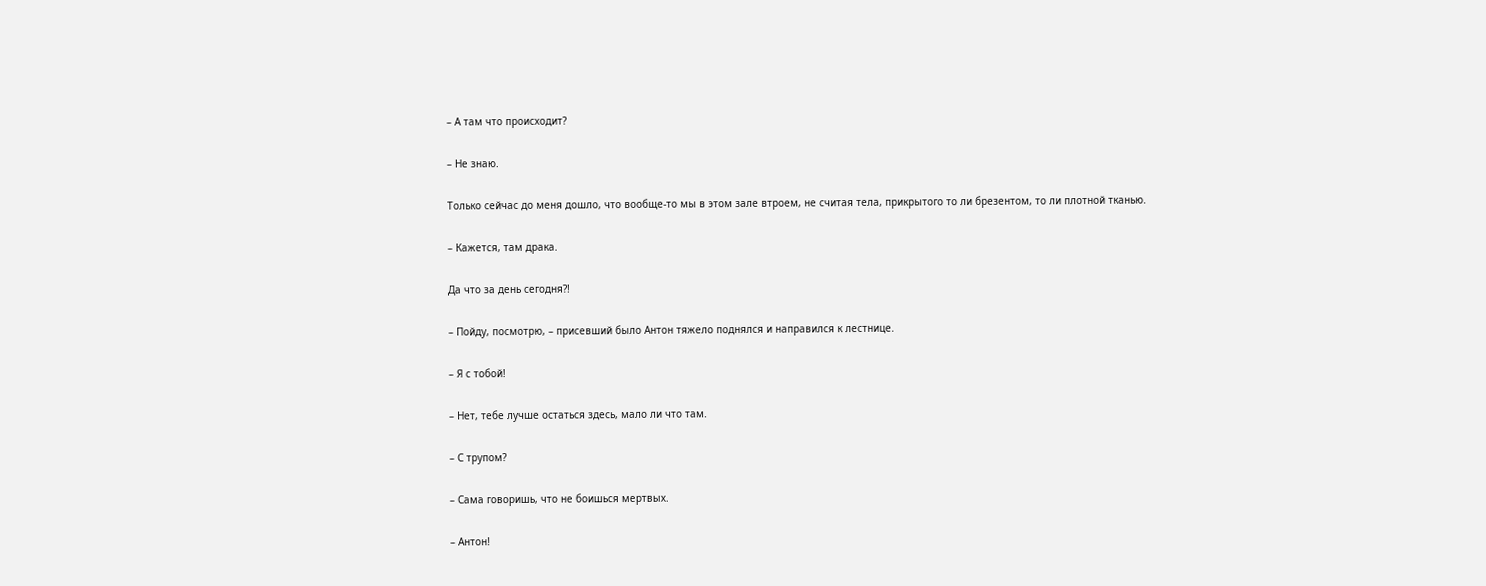– А там что происходит?

– Не знаю.

Только сейчас до меня дошло, что вообще-то мы в этом зале втроем, не считая тела, прикрытого то ли брезентом, то ли плотной тканью.

– Кажется, там драка.

Да что за день сегодня?!

– Пойду, посмотрю, – присевший было Антон тяжело поднялся и направился к лестнице.

– Я с тобой!

– Нет, тебе лучше остаться здесь, мало ли что там.

– С трупом?

– Сама говоришь, что не боишься мертвых.

– Антон!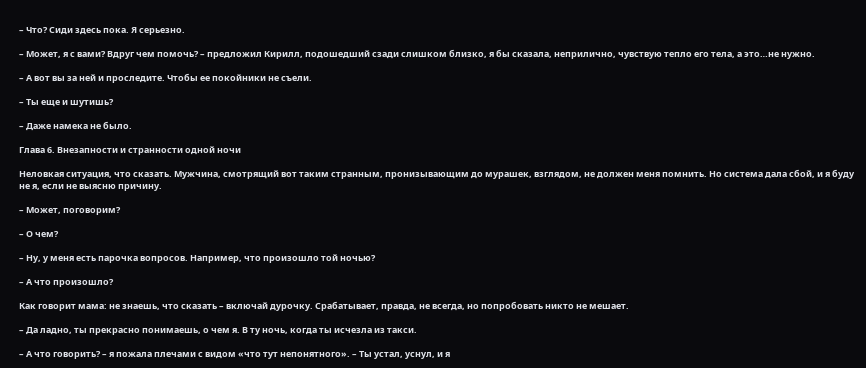– Что? Сиди здесь пока. Я серьезно.

– Может, я с вами? Вдруг чем помочь? – предложил Кирилл, подошедший сзади слишком близко, я бы сказала, неприлично, чувствую тепло его тела, а это…не нужно.

– А вот вы за ней и проследите. Чтобы ее покойники не съели.

– Ты еще и шутишь?

– Даже намека не было.

Глава 6. Внезапности и странности одной ночи

Неловкая ситуация, что сказать. Мужчина, смотрящий вот таким странным, пронизывающим до мурашек, взглядом, не должен меня помнить. Но система дала сбой, и я буду не я, если не выясню причину.

– Может, поговорим?

– О чем?

– Ну, у меня есть парочка вопросов. Например, что произошло той ночью?

– А что произошло?

Как говорит мама: не знаешь, что сказать – включай дурочку. Срабатывает, правда, не всегда, но попробовать никто не мешает.

– Да ладно, ты прекрасно понимаешь, о чем я. В ту ночь, когда ты исчезла из такси.

– А что говорить? – я пожала плечами с видом «что тут непонятного». – Ты устал, уснул, и я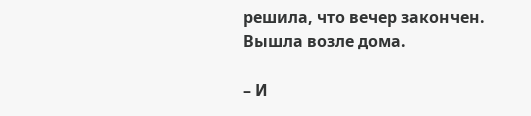решила, что вечер закончен. Вышла возле дома.

– И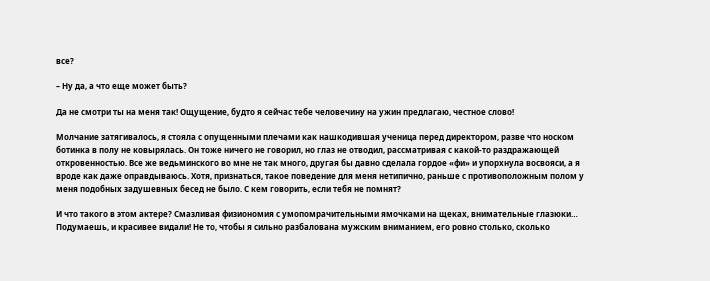все?

– Ну да, а что еще может быть?

Да не смотри ты на меня так! Ощущение, будто я сейчас тебе человечину на ужин предлагаю, честное слово!

Молчание затягивалось, я стояла с опущенными плечами как нашкодившая ученица перед директором, разве что носком ботинка в полу не ковырялась. Он тоже ничего не говорил, но глаз не отводил, рассматривая с какой-то раздражающей откровенностью. Все же ведьминского во мне не так много, другая бы давно сделала гордое «фи» и упорхнула восвояси, а я вроде как даже оправдываюсь. Хотя, признаться, такое поведение для меня нетипично, раньше с противоположным полом у меня подобных задушевных бесед не было. С кем говорить, если тебя не помнят?

И что такого в этом актере? Смазливая физиономия с умопомрачительными ямочками на щеках, внимательные глазюки… Подумаешь, и красивее видали! Не то, чтобы я сильно разбалована мужским вниманием, его ровно столько, сколько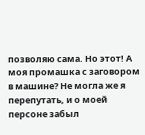позволяю сама. Но этот! А моя промашка с заговором в машине? Не могла же я перепутать, и о моей персоне забыл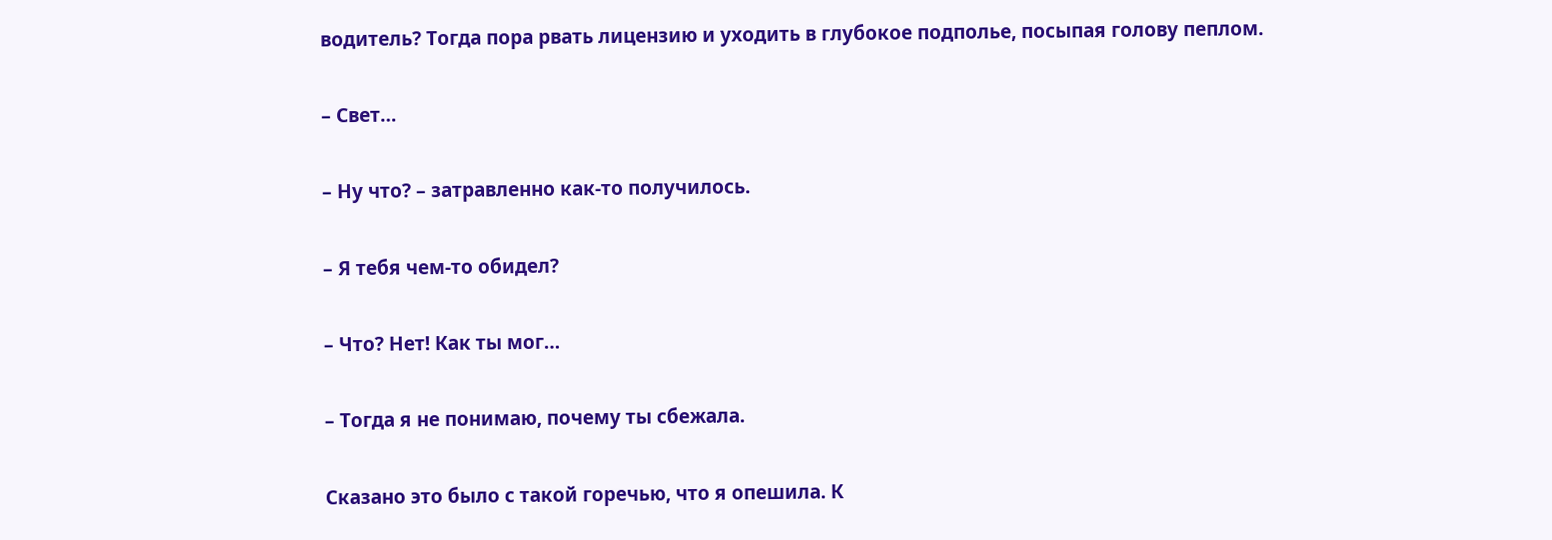водитель? Тогда пора рвать лицензию и уходить в глубокое подполье, посыпая голову пеплом.

– Свет…

– Ну что? – затравленно как-то получилось.

– Я тебя чем-то обидел?

– Что? Нет! Как ты мог…

– Тогда я не понимаю, почему ты сбежала.

Сказано это было с такой горечью, что я опешила. К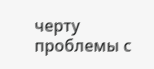черту проблемы с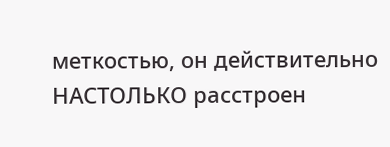меткостью, он действительно НАСТОЛЬКО расстроен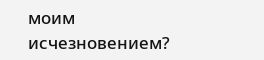моим исчезновением?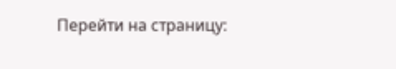Перейти на страницу: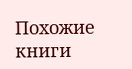Похожие книги